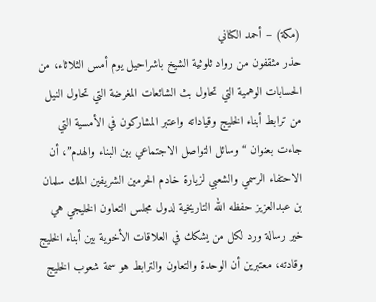(مكة) – أحمد الكناني
حذر مثقفون من رواد ثلوثية الشيخ باشراحيل يوم أمس الثلاثاء، من الحسابات الوهمية التي تحاول بث الشائعات المغرضة التي تحاول النيل من ترابط أبناء الخليج وقياداته واعتبر المشاركون في الأمسية التي جاءت بعنوان “وسائل التواصل الاجتماعي بين البناء والهدم”، أن الاحتفاء الرسمي والشعبي لزيارة خادم الحرمين الشريفين الملك سلمان بن عبدالعزيز حفظه الله التاريخية لدول مجلس التعاون الخليجي هي خير رسالة ورد لكل من يشكك في العلاقات الأخوية بين أبناء الخليج وقادته، معتبرين أن الوحدة والتعاون والترابط هو سمة شعوب الخليج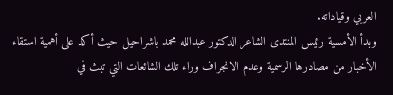العربي وقياداته.
وبدأ الأمسية رئيس المنتدى الشاعر الدكتور عبدالله محمد باشراحيل حيث أكد على أهمية استقاء الأخبار من مصادرها الرسمية وعدم الانجراف وراء تلك الشائعات التي تبث في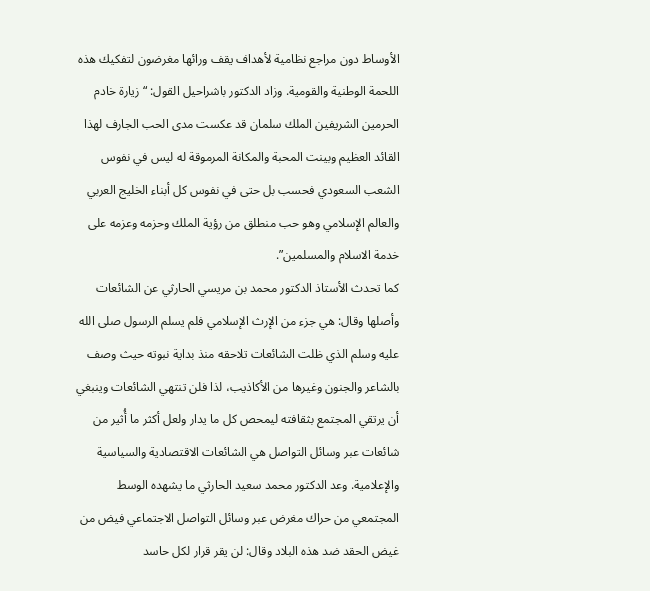الأوساط دون مراجع نظامية لأهداف يقف ورائها مغرضون لتفكيك هذه اللحمة الوطنية والقومية. وزاد الدكتور باشراحيل القول: “زيارة خادم الحرمين الشريفين الملك سلمان قد عكست مدى الحب الجارف لهذا القائد العظيم وبينت المحبة والمكانة المرموقة له ليس في نفوس الشعب السعودي فحسب بل حتى في نفوس كل أبناء الخليج العربي والعالم الإسلامي وهو حب منطلق من رؤية الملك وحزمه وعزمه على خدمة الاسلام والمسلمين”.
كما تحدث الأستاذ الدكتور محمد بن مريسي الحارثي عن الشائعات وأصلها وقال: هي جزء من الإرث الإسلامي فلم يسلم الرسول صلى الله عليه وسلم الذي ظلت الشائعات تلاحقه منذ بداية نبوته حيث وصف بالشاعر والجنون وغيرها من الأكاذيب، لذا فلن تنتهي الشائعات وينبغي أن يرتقي المجتمع بثقافته ليمحص كل ما يدار ولعل أكثر ما أُثير من شائعات عبر وسائل التواصل هي الشائعات الاقتصادية والسياسية والإعلامية. وعد الدكتور محمد سعيد الحارثي ما يشهده الوسط المجتمعي من حراك مغرض عبر وسائل التواصل الاجتماعي فيض من غيض الحقد ضد هذه البلاد وقال: لن يقر قرار لكل حاسد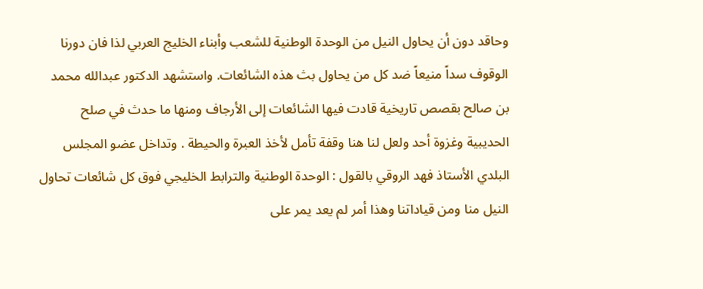وحاقد دون أن يحاول النيل من الوحدة الوطنية للشعب وأبناء الخليج العربي لذا فان دورنا الوقوف سداً منيعاً ضد كل من يحاول بث هذه الشائعات. واستشهد الدكتور عبدالله محمد بن صالح بقصص تاريخية قادت فيها الشائعات إلى الأرجاف ومنها ما حدث في صلح الحديبية وغزوة أحد ولعل لنا هنا وقفة تأمل لأخذ العبرة والحيطة . وتداخل عضو المجلس البلدي الأستاذ فهد الروقي بالقول : الوحدة الوطنية والترابط الخليجي فوق كل شائعات تحاول النيل منا ومن قياداتنا وهذا أمر لم يعد يمر على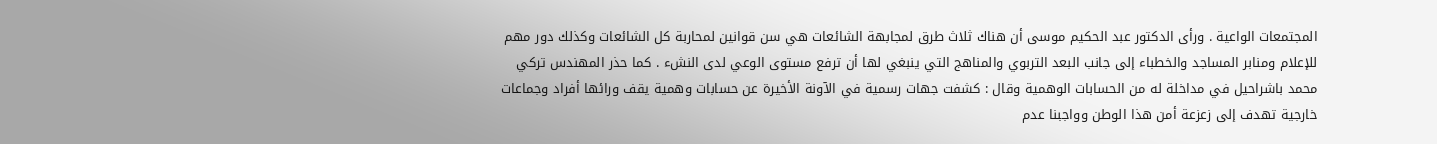المجتمعات الواعية . ورأى الدكتور عبد الحكيم موسى أن هناك ثلاث طرق لمجابهة الشائعات هي سن قوانين لمحاربة كل الشائعات وكذلك دور مهم للإعلام ومنابر المساجد والخطباء إلى جانب البعد التربوي والمناهج التي ينبغي لها أن ترفع مستوى الوعي لدى النشء . كما حذر المهندس تركي محمد باشراحيل في مداخلة له من الحسابات الوهمية وقال : كشفت جهات رسمية في الآونة الأخيرة عن حسابات وهمية يقف ورائها أفراد وجماعات خارجية تهدف إلى زعزعة أمن هذا الوطن وواجبنا عدم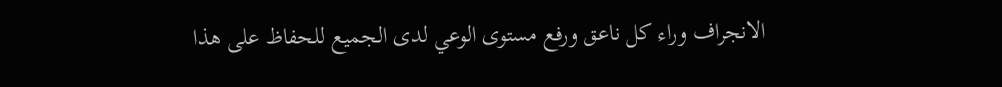الانجراف وراء كل ناعق ورفع مستوى الوعي لدى الجميع للحفاظ على هذا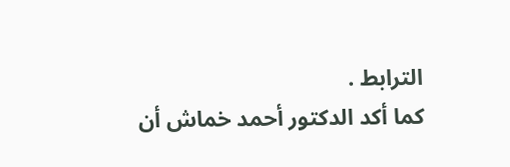الترابط .
كما أكد الدكتور أحمد خماش أن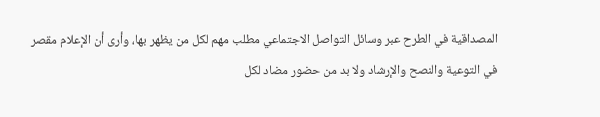المصداقية في الطرح عبر وسائل التواصل الاجتماعي مطلب مهم لكل من يظهر بها، وأرى أن الإعلام مقصر في التوعية والنصح والإرشاد ولا بد من حضور مضاد لكل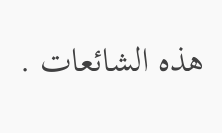هذه الشائعات .